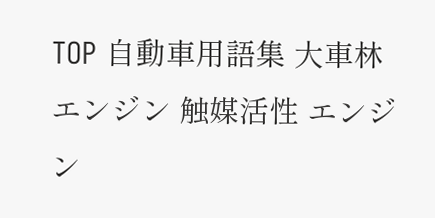TOP 自動車用語集 大車林 エンジン 触媒活性 エンジン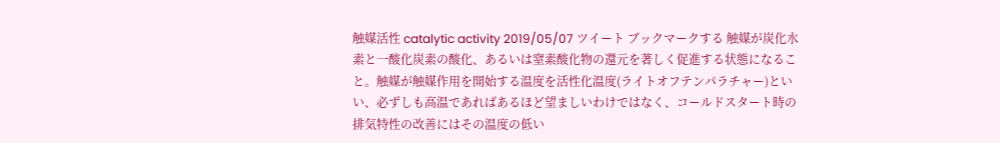触媒活性 catalytic activity 2019/05/07 ツイート ブックマークする 触媒が炭化水素と一酸化炭素の酸化、あるいは窒素酸化物の還元を著しく促進する状態になること。触媒が触媒作用を開始する温度を活性化温度(ライトオフテンパラチャー)といい、必ずしも高温であればあるほど望ましいわけではなく、コールドスタート時の排気特性の改善にはその温度の低い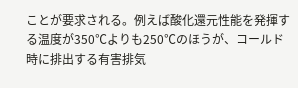ことが要求される。例えば酸化還元性能を発揮する温度が350℃よりも250℃のほうが、コールド時に排出する有害排気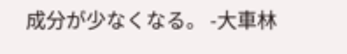成分が少なくなる。 -大車林